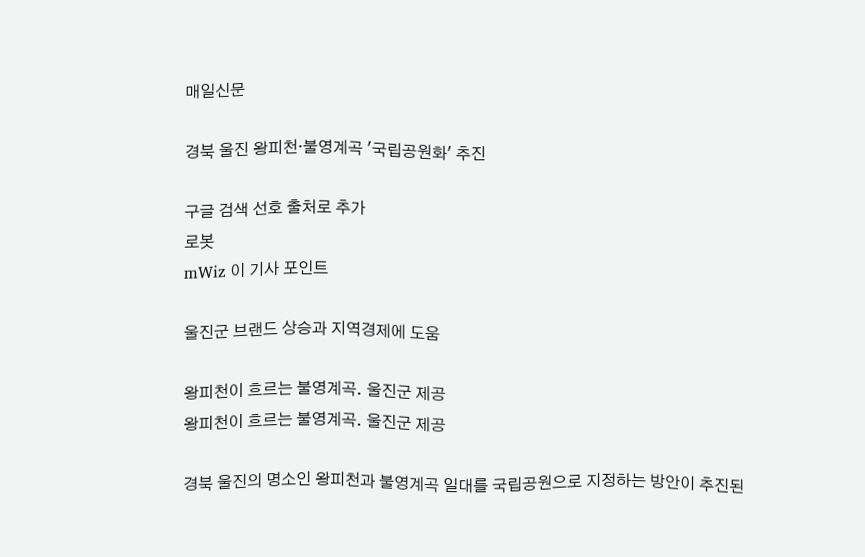매일신문

경북 울진 왕피천·불영계곡 '국립공원화' 추진

구글 검색 선호 출처로 추가
로봇
mWiz 이 기사 포인트

울진군 브랜드 상승과 지역경제에 도움

왕피천이 흐르는 불영계곡. 울진군 제공
왕피천이 흐르는 불영계곡. 울진군 제공

경북 울진의 명소인 왕피천과 불영계곡 일대를 국립공원으로 지정하는 방안이 추진된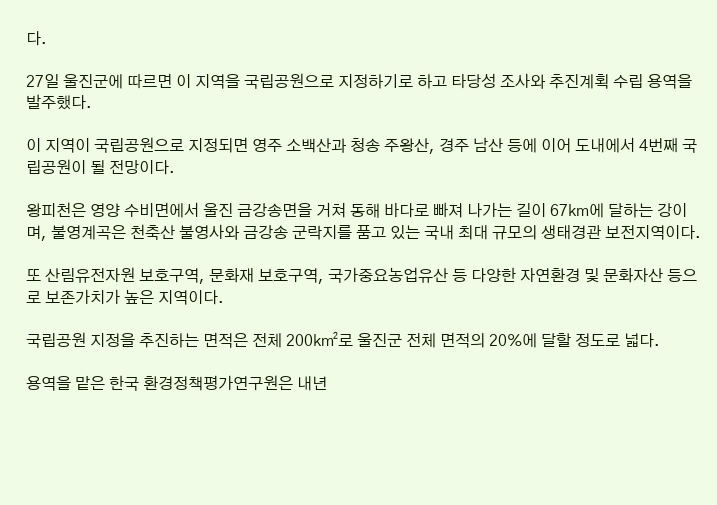다.

27일 울진군에 따르면 이 지역을 국립공원으로 지정하기로 하고 타당성 조사와 추진계획 수립 용역을 발주했다.

이 지역이 국립공원으로 지정되면 영주 소백산과 청송 주왕산, 경주 남산 등에 이어 도내에서 4번째 국립공원이 될 전망이다.

왕피천은 영양 수비면에서 울진 금강송면을 거쳐 동해 바다로 빠져 나가는 길이 67㎞에 달하는 강이며, 불영계곡은 천축산 불영사와 금강송 군락지를 품고 있는 국내 최대 규모의 생태경관 보전지역이다.

또 산림유전자원 보호구역, 문화재 보호구역, 국가중요농업유산 등 다양한 자연환경 및 문화자산 등으로 보존가치가 높은 지역이다.

국립공원 지정을 추진하는 면적은 전체 200㎢로 울진군 전체 면적의 20%에 달할 정도로 넓다.

용역을 맡은 한국 환경정책평가연구원은 내년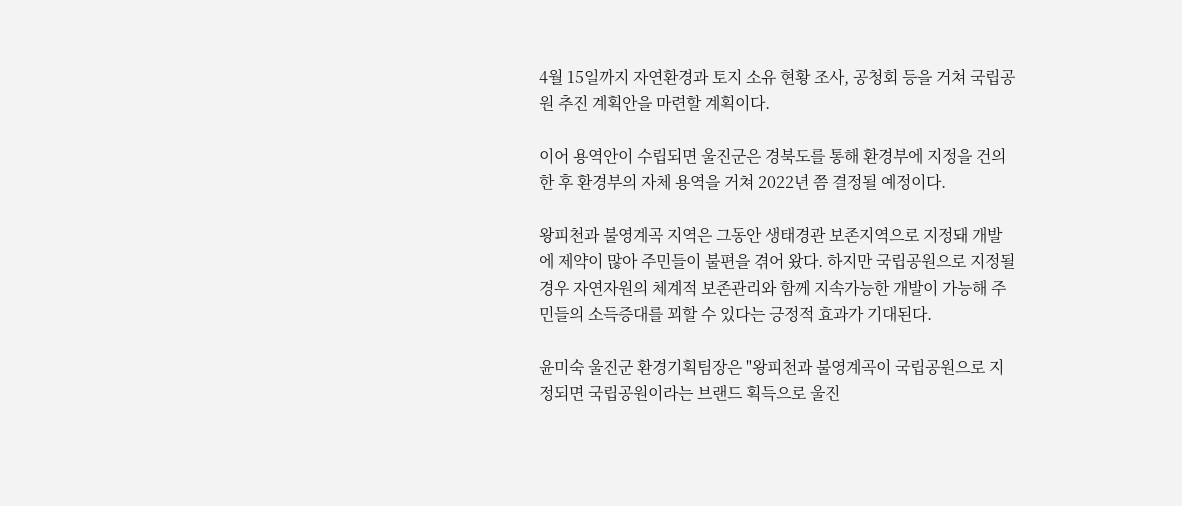4월 15일까지 자연환경과 토지 소유 현황 조사, 공청회 등을 거쳐 국립공원 추진 계획안을 마련할 계획이다.

이어 용역안이 수립되면 울진군은 경북도를 통해 환경부에 지정을 건의한 후 환경부의 자체 용역을 거쳐 2022년 쯤 결정될 예정이다.

왕피천과 불영계곡 지역은 그동안 생태경관 보존지역으로 지정돼 개발에 제약이 많아 주민들이 불편을 겪어 왔다. 하지만 국립공원으로 지정될 경우 자연자원의 체계적 보존관리와 함께 지속가능한 개발이 가능해 주민들의 소득증대를 꾀할 수 있다는 긍정적 효과가 기대된다.

윤미숙 울진군 환경기획팀장은 "왕피천과 불영계곡이 국립공원으로 지정되면 국립공원이라는 브랜드 획득으로 울진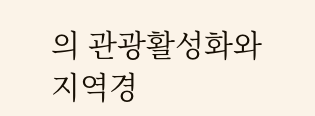의 관광활성화와 지역경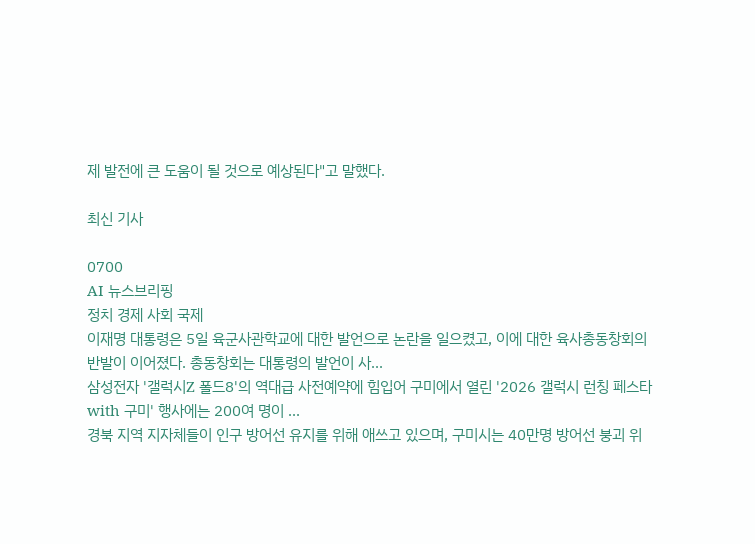제 발전에 큰 도움이 될 것으로 예상된다"고 말했다.

최신 기사

0700
AI 뉴스브리핑
정치 경제 사회 국제
이재명 대통령은 5일 육군사관학교에 대한 발언으로 논란을 일으켰고, 이에 대한 육사총동창회의 반발이 이어졌다. 총동창회는 대통령의 발언이 사...
삼성전자 '갤럭시Z 폴드8'의 역대급 사전예약에 힘입어 구미에서 열린 '2026 갤럭시 런칭 페스타 with 구미' 행사에는 200여 명이 ...
경북 지역 지자체들이 인구 방어선 유지를 위해 애쓰고 있으며, 구미시는 40만명 방어선 붕괴 위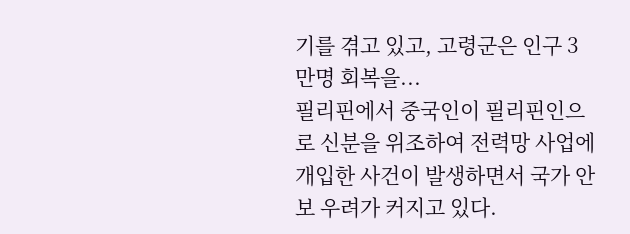기를 겪고 있고, 고령군은 인구 3만명 회복을...
필리핀에서 중국인이 필리핀인으로 신분을 위조하여 전력망 사업에 개입한 사건이 발생하면서 국가 안보 우려가 커지고 있다.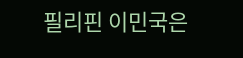필리핀 이민국은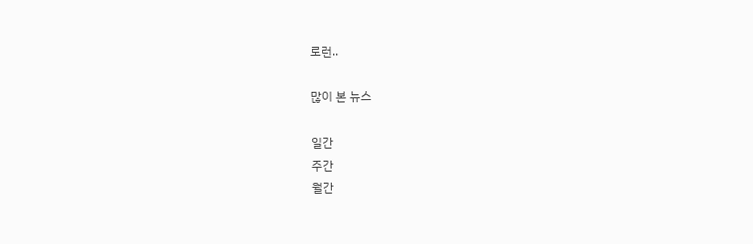로런..

많이 본 뉴스

일간
주간
월간